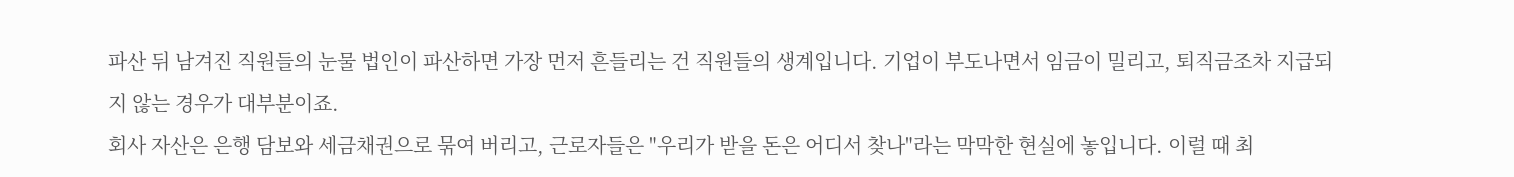파산 뒤 남겨진 직원들의 눈물 법인이 파산하면 가장 먼저 흔들리는 건 직원들의 생계입니다. 기업이 부도나면서 임금이 밀리고, 퇴직금조차 지급되지 않는 경우가 대부분이죠.
회사 자산은 은행 담보와 세금채권으로 묶여 버리고, 근로자들은 "우리가 받을 돈은 어디서 찾나"라는 막막한 현실에 놓입니다. 이럴 때 최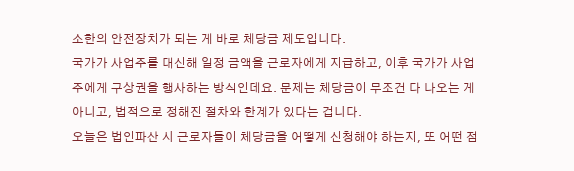소한의 안전장치가 되는 게 바로 체당금 제도입니다.
국가가 사업주를 대신해 일정 금액을 근로자에게 지급하고, 이후 국가가 사업주에게 구상권을 행사하는 방식인데요. 문제는 체당금이 무조건 다 나오는 게 아니고, 법적으로 정해진 절차와 한계가 있다는 겁니다.
오늘은 법인파산 시 근로자들이 체당금을 어떻게 신청해야 하는지, 또 어떤 점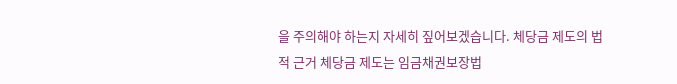을 주의해야 하는지 자세히 짚어보겠습니다. 체당금 제도의 법적 근거 체당금 제도는 임금채권보장법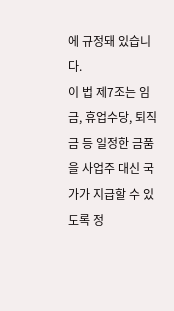에 규정돼 있습니다.
이 법 제7조는 임금, 휴업수당, 퇴직금 등 일정한 금품을 사업주 대신 국가가 지급할 수 있도록 정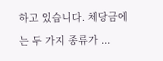하고 있습니다. 체당금에는 두 가지 종류가 ...